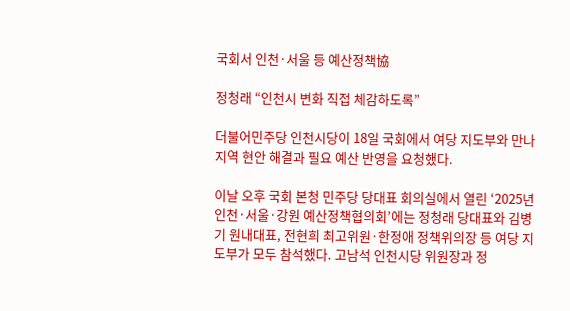국회서 인천·서울 등 예산정책協

정청래 “인천시 변화 직접 체감하도록”

더불어민주당 인천시당이 18일 국회에서 여당 지도부와 만나 지역 현안 해결과 필요 예산 반영을 요청했다.

이날 오후 국회 본청 민주당 당대표 회의실에서 열린 ‘2025년 인천·서울·강원 예산정책협의회’에는 정청래 당대표와 김병기 원내대표, 전현희 최고위원·한정애 정책위의장 등 여당 지도부가 모두 참석했다. 고남석 인천시당 위원장과 정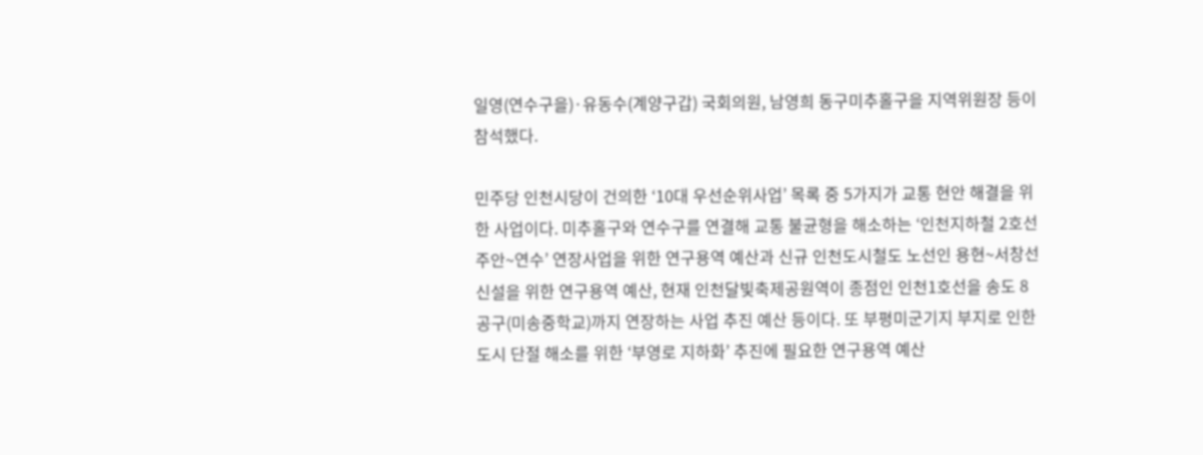일영(연수구을)·유동수(계양구갑) 국회의원, 남영희 동구미추홀구을 지역위원장 등이 참석했다.

민주당 인천시당이 건의한 ‘10대 우선순위사업’ 목록 중 5가지가 교통 현안 해결을 위한 사업이다. 미추홀구와 연수구를 연결해 교통 불균형을 해소하는 ‘인천지하철 2호선 주안~연수’ 연장사업을 위한 연구용역 예산과 신규 인천도시철도 노선인 용현~서창선 신설을 위한 연구용역 예산, 현재 인천달빛축제공원역이 종점인 인천1호선을 송도 8공구(미송중학교)까지 연장하는 사업 추진 예산 등이다. 또 부평미군기지 부지로 인한 도시 단절 해소를 위한 ‘부영로 지하화’ 추진에 필요한 연구용역 예산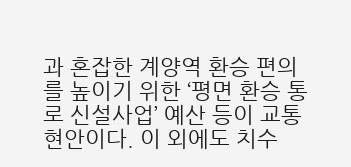과 혼잡한 계양역 환승 편의를 높이기 위한 ‘평면 환승 통로 신설사업’ 예산 등이 교통 현안이다. 이 외에도 치수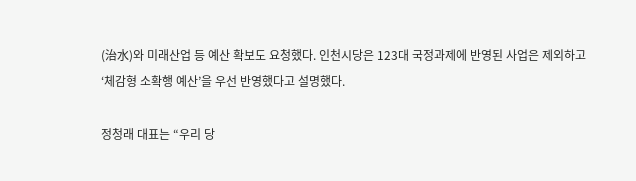(治水)와 미래산업 등 예산 확보도 요청했다. 인천시당은 123대 국정과제에 반영된 사업은 제외하고 ‘체감형 소확행 예산’을 우선 반영했다고 설명했다.

정청래 대표는 “우리 당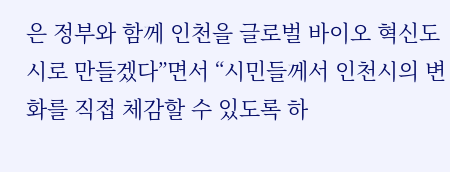은 정부와 함께 인천을 글로벌 바이오 혁신도시로 만들겠다”면서 “시민들께서 인천시의 변화를 직접 체감할 수 있도록 하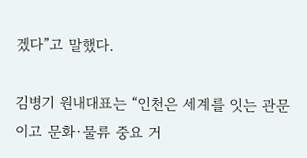겠다”고 말했다.

김병기 원내대표는 “인천은 세계를 잇는 관문이고 문화·물류 중요 거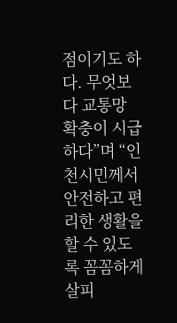점이기도 하다. 무엇보다 교통망 확충이 시급하다”며 “인천시민께서 안전하고 편리한 생활을 할 수 있도록 꼼꼼하게 살피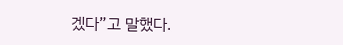겠다”고 말했다.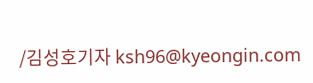/김성호기자 ksh96@kyeongin.com